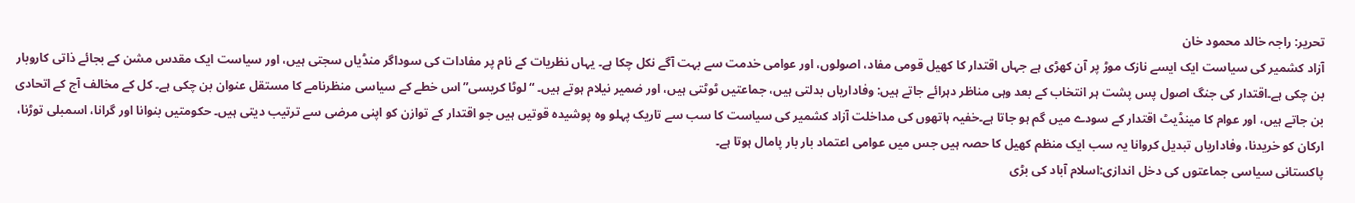تحریر: راجہ خالد محمود خان
آزاد کشمیر کی سیاست ایک ایسے نازک موڑ پر آن کھڑی ہے جہاں اقتدار کا کھیل قومی مفاد، اصولوں، اور عوامی خدمت سے بہت آگے نکل چکا ہے۔ یہاں نظریات کے نام پر مفادات کی سوداگر منڈیاں سجتی ہیں، اور سیاست ایک مقدس مشن کے بجائے ذاتی کاروبار بن چکی ہے۔اقتدار کی جنگ اصول پس پشت ہر انتخاب کے بعد وہی مناظر دہرائے جاتے ہیں: وفاداریاں بدلتی ہیں، جماعتیں ٹوٹتی ہیں، اور ضمیر نیلام ہوتے ہیں۔ “لوٹا کریسی” اس خطے کے سیاسی منظرنامے کا مستقل عنوان بن چکی ہے۔ کل کے مخالف آج کے اتحادی بن جاتے ہیں، اور عوام کا مینڈیٹ اقتدار کے سودے میں گم ہو جاتا ہے۔خفیہ ہاتھوں کی مداخلت آزاد کشمیر کی سیاست کا سب سے تاریک پہلو وہ پوشیدہ قوتیں ہیں جو اقتدار کے توازن کو اپنی مرضی سے ترتیب دیتی ہیں۔ حکومتیں بنوانا اور گرانا، اسمبلی توڑنا، ارکان کو خریدنا، وفاداریاں تبدیل کروانا یہ سب ایک منظم کھیل کا حصہ ہیں جس میں عوامی اعتماد بار بار پامال ہوتا ہے۔
پاکستانی سیاسی جماعتوں کی دخل اندازی:اسلام آباد کی بڑی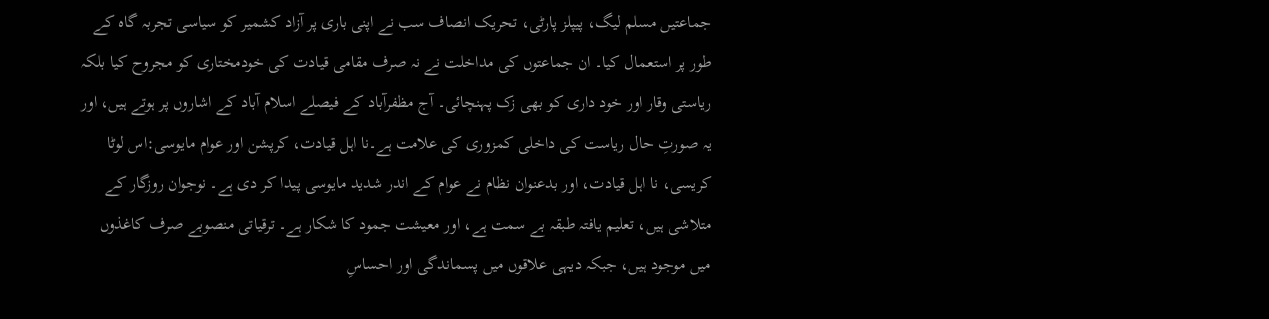جماعتیں مسلم لیگ، پیپلز پارٹی، تحریک انصاف سب نے اپنی باری پر آزاد کشمیر کو سیاسی تجربہ گاہ کے طور پر استعمال کیا۔ ان جماعتوں کی مداخلت نے نہ صرف مقامی قیادت کی خودمختاری کو مجروح کیا بلکہ ریاستی وقار اور خود داری کو بھی زک پہنچائی۔ آج مظفرآباد کے فیصلے اسلام آباد کے اشاروں پر ہوتے ہیں، اور یہ صورتِ حال ریاست کی داخلی کمزوری کی علامت ہے۔نا اہل قیادت، کرپشن اور عوام مایوسی:اس لوٹا کریسی، نا اہل قیادت، اور بدعنوان نظام نے عوام کے اندر شدید مایوسی پیدا کر دی ہے۔ نوجوان روزگار کے متلاشی ہیں، تعلیم یافتہ طبقہ بے سمت ہے، اور معیشت جمود کا شکار ہے۔ ترقیاتی منصوبے صرف کاغذوں میں موجود ہیں، جبکہ دیہی علاقوں میں پسماندگی اور احساسِ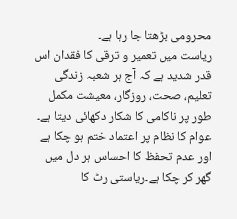محرومی بڑھتا جا رہا ہے۔
ریاست میں تعمیر و ترقی کا فقدان اس قدر شدید ہے کہ آج ہر شعبہ زندگی تعلیم، صحت، روزگار، معیشت مکمل طور پر ناکامی کا شکار دکھائی دیتا ہے۔ عوام کا نظام پر اعتماد ختم ہو چکا ہے اور عدم تحفظ کا احساس ہر دل میں گھر کر چکا ہے۔ریاستی رٹ کا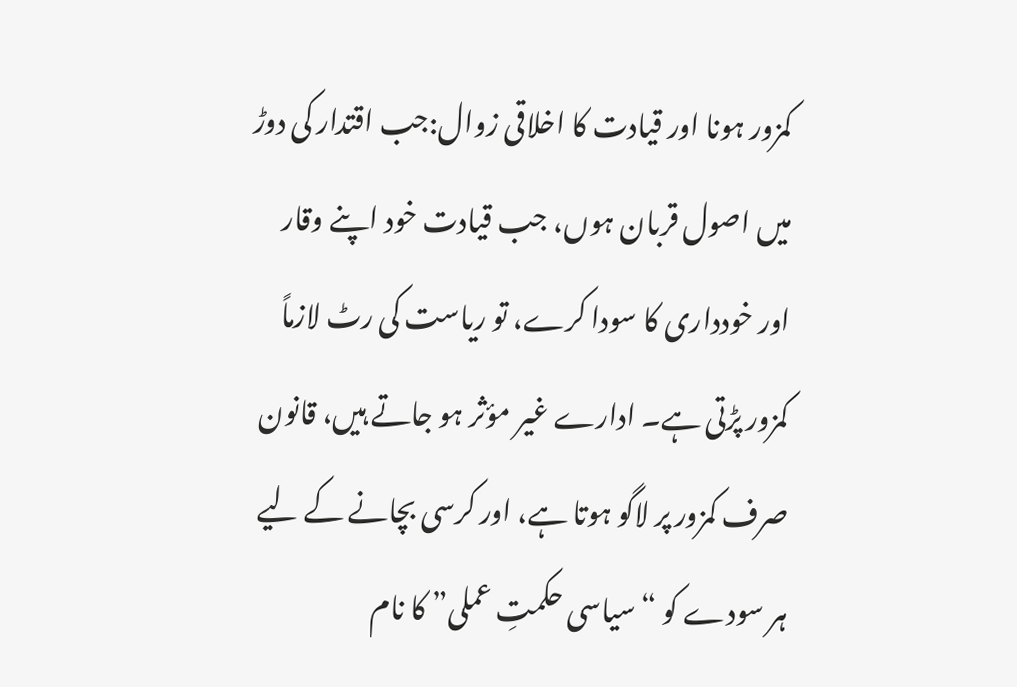کمزور ہونا اور قیادت کا اخلاقی زوال:جب اقتدار کی دوڑ میں اصول قربان ہوں، جب قیادت خود اپنے وقار اور خودداری کا سودا کرے، تو ریاست کی رٹ لازماً کمزور پڑتی ہے۔ ادارے غیر مؤثر ہو جاتے ہیں، قانون صرف کمزور پر لاگو ہوتا ہے، اور کرسی بچانے کے لیے ہر سودے کو “سیاسی حکمتِ عملی” کا نام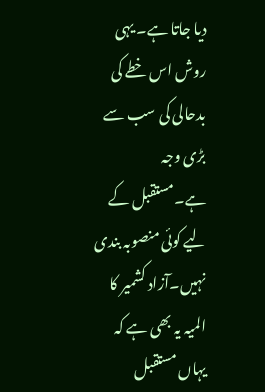دیا جاتا ہے۔ یہی روش اس خطے کی بدحالی کی سب سے بڑی وجہ ہے۔مستقبل کے لیے کوئی منصوبہ بندی نہیں۔آزاد کشمیر کا المیہ یہ بھی ہے کہ یہاں مستقبل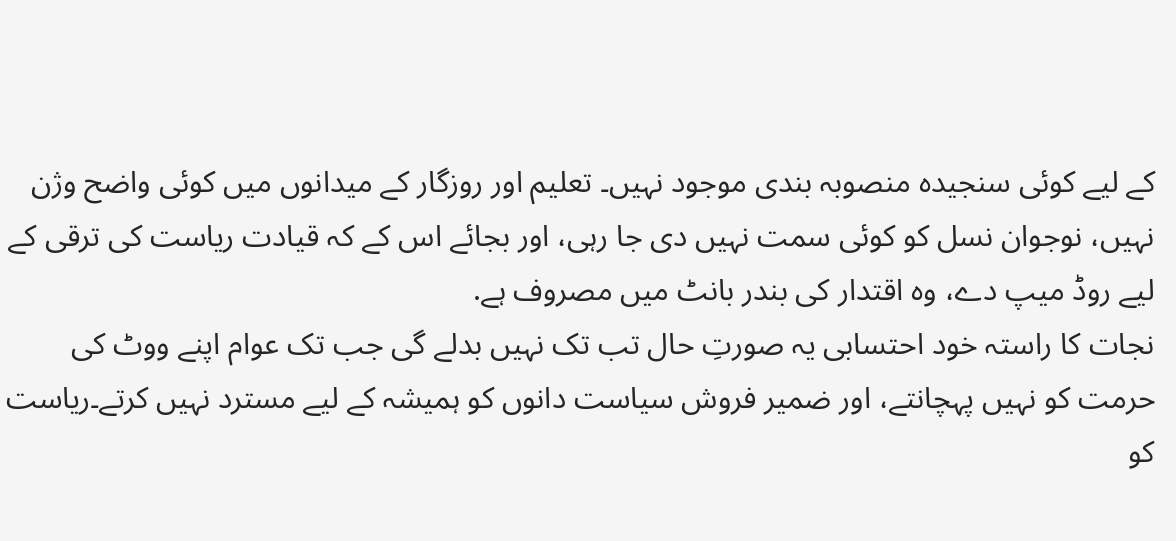کے لیے کوئی سنجیدہ منصوبہ بندی موجود نہیں۔ تعلیم اور روزگار کے میدانوں میں کوئی واضح وژن نہیں، نوجوان نسل کو کوئی سمت نہیں دی جا رہی، اور بجائے اس کے کہ قیادت ریاست کی ترقی کے لیے روڈ میپ دے، وہ اقتدار کی بندر بانٹ میں مصروف ہے.
نجات کا راستہ خود احتسابی یہ صورتِ حال تب تک نہیں بدلے گی جب تک عوام اپنے ووٹ کی حرمت کو نہیں پہچانتے، اور ضمیر فروش سیاست دانوں کو ہمیشہ کے لیے مسترد نہیں کرتے۔ریاست کو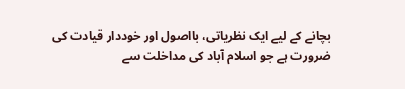بچانے کے لیے ایک نظریاتی، بااصول اور خوددار قیادت کی ضرورت ہے جو اسلام آباد کی مداخلت سے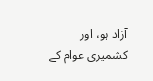آزاد ہو، اور کشمیری عوام کے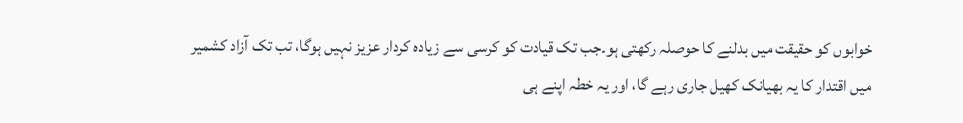خوابوں کو حقیقت میں بدلنے کا حوصلہ رکھتی ہو۔جب تک قیادت کو کرسی سے زیادہ کردار عزیز نہیں ہوگا، تب تک آزاد کشمیر میں اقتدار کا یہ بھیانک کھیل جاری رہے گا، اور یہ خطہ اپنے ہی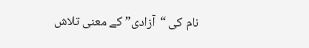نام کی “آزادی” کے معنی تلاش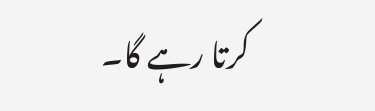کرتا رہے گا۔